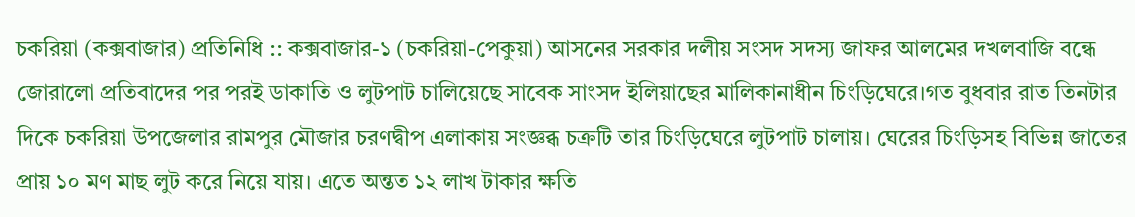চকরিয়া (কক্সবাজার) প্রতিনিধি :: কক্সবাজার-১ (চকরিয়া-পেকুয়া) আসনের সরকার দলীয় সংসদ সদস্য জাফর আলমের দখলবাজি বন্ধে জোরালো প্রতিবাদের পর পরই ডাকাতি ও লুটপাট চালিয়েছে সাবেক সাংসদ ইলিয়াছের মালিকানাধীন চিংড়িঘেরে।গত বুধবার রাত তিনটার দিকে চকরিয়া উপজেলার রামপুর মৌজার চরণদ্বীপ এলাকায় সংজ্ঞব্ধ চক্রটি তার চিংড়িঘেরে লুটপাট চালায়। ঘেরের চিংড়িসহ বিভিন্ন জাতের প্রায় ১০ মণ মাছ লুট করে নিয়ে যায়। এতে অন্তত ১২ লাখ টাকার ক্ষতি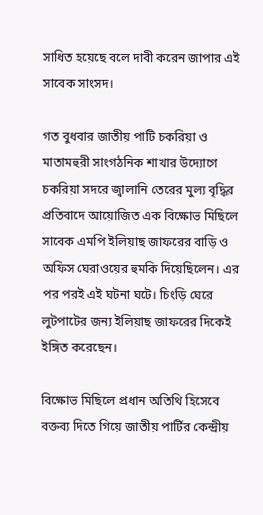সাধিত হয়েছে বলে দাবী করেন জাপার এই সাবেক সাংসদ।

গত বুধবার জাতীয় পাটি চকরিয়া ও মাতামহুরী সাংগঠনিক শাখার উদ্যোগে চকরিয়া সদরে জ্বালানি তেরের মুল্য বৃদ্ধির প্রতিবাদে আয়োজিত এক বিক্ষোভ মিছিলে সাবেক এমপি ইলিয়াছ জাফরের বাড়ি ও অফিস ঘেরাওয়ের হুমকি দিয়েছিলেন। এর পর পরই এই ঘটনা ঘটে। চিংড়ি ঘেরে লুটপাটের জন্য ইলিয়াছ জাফরের দিকেই ইঙ্গিত করেছেন।

বিক্ষোভ মিছিলে প্রধান অতিথি হিসেবে বক্তব্য দিতে গিয়ে জাতীয় পার্টির কেন্দ্রীয়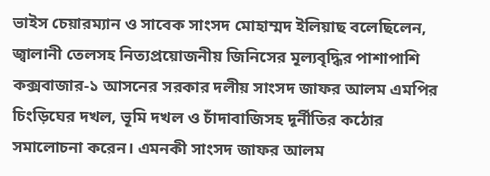ভাইস চেয়ারম্যান ও সাবেক সাংসদ মোহাম্মদ ইলিয়াছ বলেছিলেন, জ্বালানী তেলসহ নিত্যপ্রয়োজনীয় জিনিসের মূল্যবৃদ্ধির পাশাপাশি কক্সবাজার-১ আসনের সরকার দলীয় সাংসদ জাফর আলম এমপির চিংড়িঘের দখল, ভূমি দখল ও চাঁদাবাজিসহ দূর্নীতির কঠোর সমালোচনা করেন। এমনকী সাংসদ জাফর আলম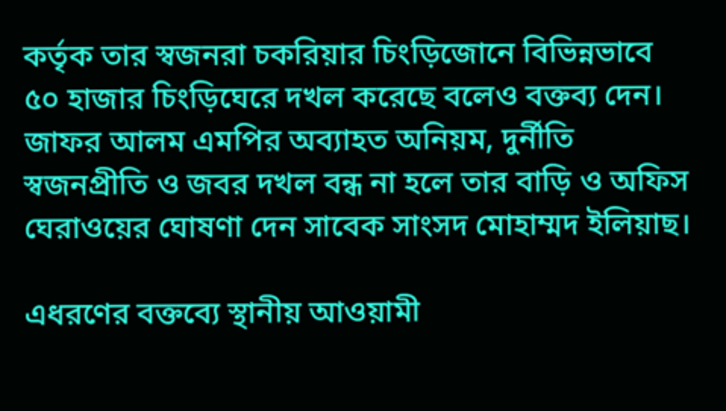কর্তৃক তার স্বজনরা চকরিয়ার চিংড়িজোনে বিভিন্নভাবে ৫০ হাজার চিংড়িঘেরে দখল করেছে বলেও বক্তব্য দেন। জাফর আলম এমপির অব্যাহত অনিয়ম, দুর্নীতি স্বজনপ্রীতি ও জবর দখল বন্ধ না হলে তার বাড়ি ও অফিস ঘেরাওয়ের ঘোষণা দেন সাবেক সাংসদ মোহাম্মদ ইলিয়াছ।

এধরণের বক্তব্যে স্থানীয় আওয়ামী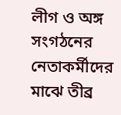লীগ ও অঙ্গ সংগঠনের নেতাকর্মীদের মাঝে তীব্র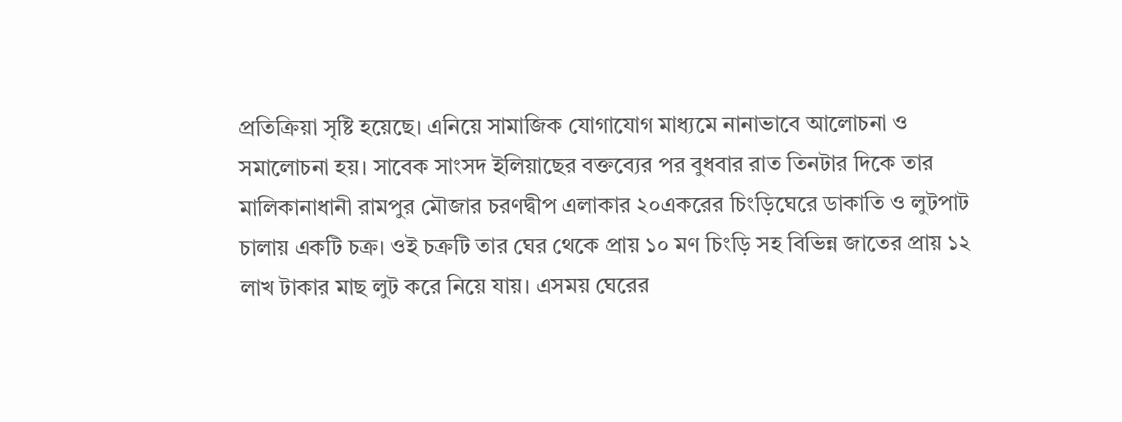প্রতিক্রিয়া সৃষ্টি হয়েছে। এনিয়ে সামাজিক যোগাযোগ মাধ্যমে নানাভাবে আলোচনা ও সমালোচনা হয়। সাবেক সাংসদ ইলিয়াছের বক্তব্যের পর বুধবার রাত তিনটার দিকে তার মালিকানাধানী রামপুর মৌজার চরণদ্বীপ এলাকার ২০একরের চিংড়িঘেরে ডাকাতি ও লুটপাট চালায় একটি চক্র। ওই চক্রটি তার ঘের থেকে প্রায় ১০ মণ চিংড়ি সহ বিভিন্ন জাতের প্রায় ১২ লাখ টাকার মাছ লুট করে নিয়ে যায়। এসময় ঘেরের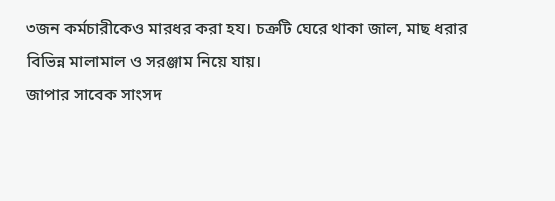৩জন কর্মচারীকেও মারধর করা হয। চক্রটি ঘেরে থাকা জাল, মাছ ধরার বিভিন্ন মালামাল ও সরঞ্জাম নিয়ে যায়।
জাপার সাবেক সাংসদ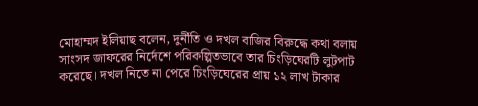মোহাম্মদ ইলিয়াছ বলেন, দুর্নীতি ও দখল বাজির বিরুদ্ধে কথা বলায় সাংসদ জাফরের নির্দেশে পরিকল্পিতভাবে তার চিংড়িঘেরটি লুটপাট করেছে। দখল নিতে না পেরে চিংড়িঘেরের প্রায় ১২ লাখ টাকার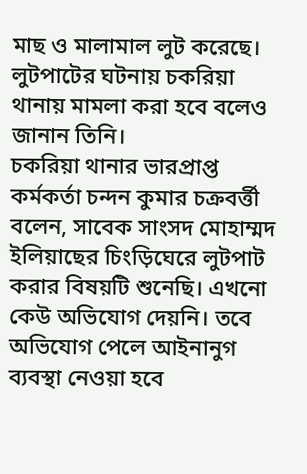মাছ ও মালামাল লুট করেছে। লুটপাটের ঘটনায় চকরিয়া থানায় মামলা করা হবে বলেও জানান তিনি।
চকরিয়া থানার ভারপ্রাপ্ত কর্মকর্তা চন্দন কুমার চক্রবর্ত্তী বলেন, সাবেক সাংসদ মোহাম্মদ ইলিয়াছের চিংড়িঘেরে লুটপাট করার বিষয়টি শুনেছি। এখনো কেউ অভিযোগ দেয়নি। তবে অভিযোগ পেলে আইনানুগ ব্যবস্থা নেওয়া হবে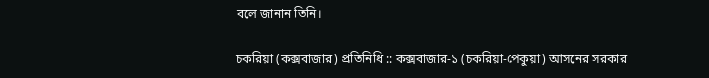বলে জানান তিনি।

চকরিয়া (কক্সবাজার) প্রতিনিধি :: কক্সবাজার-১ (চকরিয়া-পেকুয়া) আসনের সরকার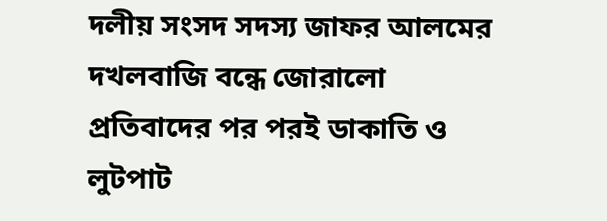দলীয় সংসদ সদস্য জাফর আলমের দখলবাজি বন্ধে জোরালো প্রতিবাদের পর পরই ডাকাতি ও লুটপাট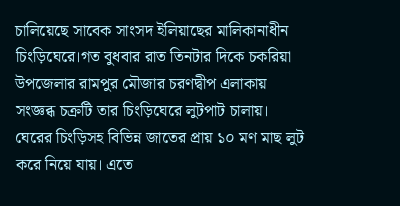চালিয়েছে সাবেক সাংসদ ইলিয়াছের মালিকানাধীন চিংড়িঘেরে।গত বুধবার রাত তিনটার দিকে চকরিয়া উপজেলার রামপুর মৌজার চরণদ্বীপ এলাকায় সংজ্ঞব্ধ চক্রটি তার চিংড়িঘেরে লুটপাট চালায়। ঘেরের চিংড়িসহ বিভিন্ন জাতের প্রায় ১০ মণ মাছ লুট করে নিয়ে যায়। এতে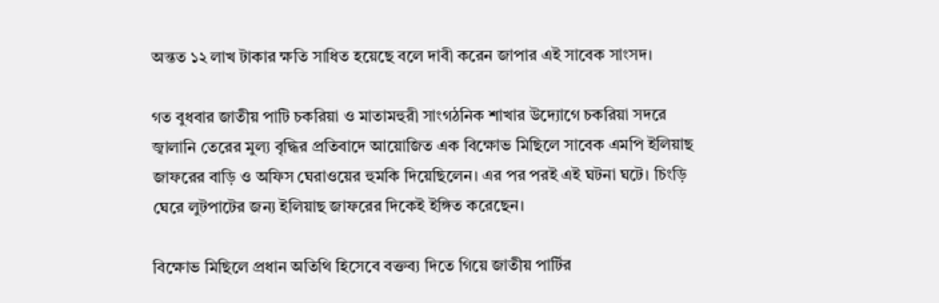অন্তত ১২ লাখ টাকার ক্ষতি সাধিত হয়েছে বলে দাবী করেন জাপার এই সাবেক সাংসদ।

গত বুধবার জাতীয় পাটি চকরিয়া ও মাতামহুরী সাংগঠনিক শাখার উদ্যোগে চকরিয়া সদরে জ্বালানি তেরের মুল্য বৃদ্ধির প্রতিবাদে আয়োজিত এক বিক্ষোভ মিছিলে সাবেক এমপি ইলিয়াছ জাফরের বাড়ি ও অফিস ঘেরাওয়ের হুমকি দিয়েছিলেন। এর পর পরই এই ঘটনা ঘটে। চিংড়ি ঘেরে লুটপাটের জন্য ইলিয়াছ জাফরের দিকেই ইঙ্গিত করেছেন।

বিক্ষোভ মিছিলে প্রধান অতিথি হিসেবে বক্তব্য দিতে গিয়ে জাতীয় পার্টির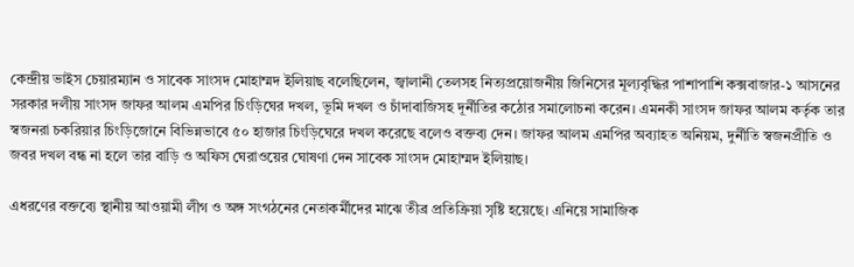কেন্দ্রীয় ভাইস চেয়ারম্যান ও সাবেক সাংসদ মোহাম্মদ ইলিয়াছ বলেছিলেন, জ্বালানী তেলসহ নিত্যপ্রয়োজনীয় জিনিসের মূল্যবৃদ্ধির পাশাপাশি কক্সবাজার-১ আসনের সরকার দলীয় সাংসদ জাফর আলম এমপির চিংড়িঘের দখল, ভূমি দখল ও চাঁদাবাজিসহ দূর্নীতির কঠোর সমালোচনা করেন। এমনকী সাংসদ জাফর আলম কর্তৃক তার স্বজনরা চকরিয়ার চিংড়িজোনে বিভিন্নভাবে ৫০ হাজার চিংড়িঘেরে দখল করেছে বলেও বক্তব্য দেন। জাফর আলম এমপির অব্যাহত অনিয়ম, দুর্নীতি স্বজনপ্রীতি ও জবর দখল বন্ধ না হলে তার বাড়ি ও অফিস ঘেরাওয়ের ঘোষণা দেন সাবেক সাংসদ মোহাম্মদ ইলিয়াছ।

এধরণের বক্তব্যে স্থানীয় আওয়ামী লীগ ও অঙ্গ সংগঠনের নেতাকর্মীদের মাঝে তীব্র প্রতিক্রিয়া সৃষ্টি হয়েছে। এনিয়ে সামাজিক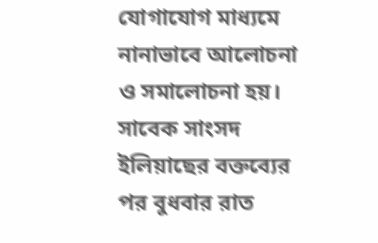যোগাযোগ মাধ্যমে নানাভাবে আলোচনা ও সমালোচনা হয়। সাবেক সাংসদ ইলিয়াছের বক্তব্যের পর বুধবার রাত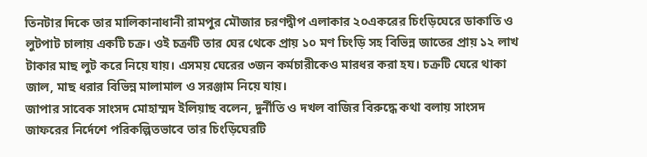তিনটার দিকে তার মালিকানাধানী রামপুর মৌজার চরণদ্বীপ এলাকার ২০একরের চিংড়িঘেরে ডাকাতি ও লুটপাট চালায় একটি চক্র। ওই চক্রটি তার ঘের থেকে প্রায় ১০ মণ চিংড়ি সহ বিভিন্ন জাতের প্রায় ১২ লাখ টাকার মাছ লুট করে নিয়ে যায়। এসময় ঘেরের ৩জন কর্মচারীকেও মারধর করা হয। চক্রটি ঘেরে থাকা জাল, মাছ ধরার বিভিন্ন মালামাল ও সরঞ্জাম নিয়ে যায়।
জাপার সাবেক সাংসদ মোহাম্মদ ইলিয়াছ বলেন, দুর্নীতি ও দখল বাজির বিরুদ্ধে কথা বলায় সাংসদ জাফরের নির্দেশে পরিকল্পিতভাবে তার চিংড়িঘেরটি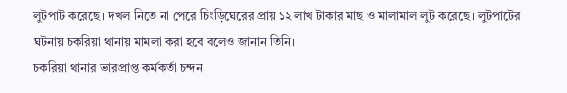লুটপাট করেছে। দখল নিতে না পেরে চিংড়িঘেরের প্রায় ১২ লাখ টাকার মাছ ও মালামাল লুট করেছে। লুটপাটের ঘটনায় চকরিয়া থানায় মামলা করা হবে বলেও জানান তিনি।
চকরিয়া থানার ভারপ্রাপ্ত কর্মকর্তা চন্দন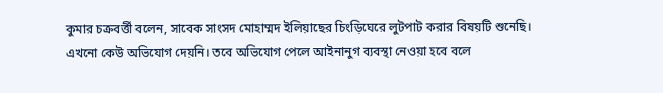কুমার চক্রবর্ত্তী বলেন, সাবেক সাংসদ মোহাম্মদ ইলিয়াছের চিংড়িঘেরে লুটপাট করার বিষয়টি শুনেছি। এখনো কেউ অভিযোগ দেয়নি। তবে অভিযোগ পেলে আইনানুগ ব্যবস্থা নেওয়া হবে বলে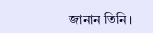জানান তিনি।